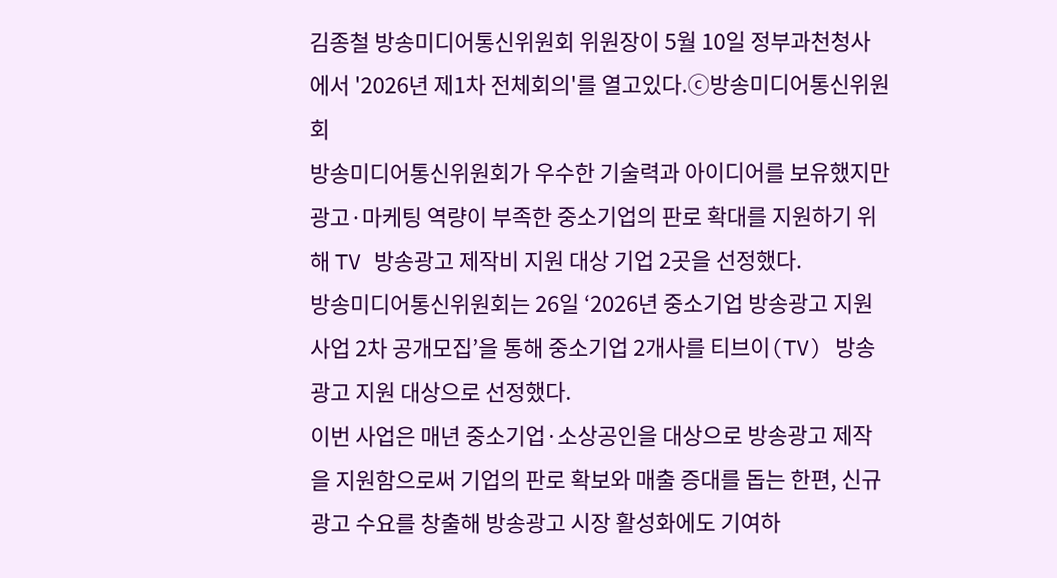김종철 방송미디어통신위원회 위원장이 5월 10일 정부과천청사에서 '2026년 제1차 전체회의'를 열고있다.ⓒ방송미디어통신위원회
방송미디어통신위원회가 우수한 기술력과 아이디어를 보유했지만 광고·마케팅 역량이 부족한 중소기업의 판로 확대를 지원하기 위해 TV 방송광고 제작비 지원 대상 기업 2곳을 선정했다.
방송미디어통신위원회는 26일 ‘2026년 중소기업 방송광고 지원사업 2차 공개모집’을 통해 중소기업 2개사를 티브이(TV) 방송광고 지원 대상으로 선정했다.
이번 사업은 매년 중소기업·소상공인을 대상으로 방송광고 제작을 지원함으로써 기업의 판로 확보와 매출 증대를 돕는 한편, 신규 광고 수요를 창출해 방송광고 시장 활성화에도 기여하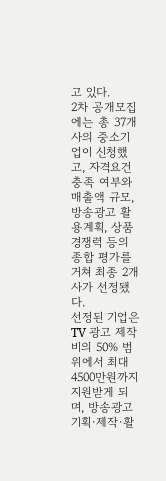고 있다.
2차 공개모집에는 총 37개사의 중소기업이 신청했고, 자격요건 충족 여부와 매출액 규모, 방송광고 활용계획, 상품경쟁력 등의 종합 평가를 거쳐 최종 2개사가 선정됐다.
선정된 기업은 TV 광고 제작비의 50% 범위에서 최대 4500만원까지 지원받게 되며, 방송광고 기획·제작·활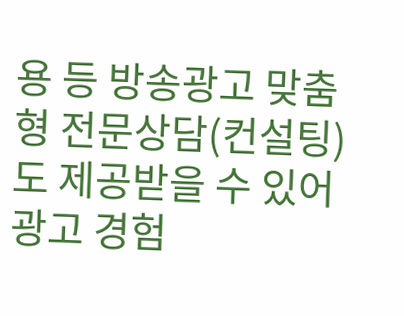용 등 방송광고 맞춤형 전문상담(컨설팅)도 제공받을 수 있어 광고 경험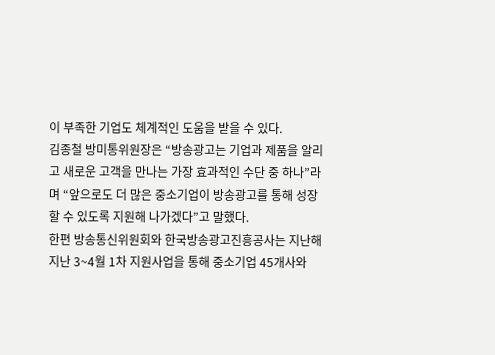이 부족한 기업도 체계적인 도움을 받을 수 있다.
김종철 방미통위원장은 “방송광고는 기업과 제품을 알리고 새로운 고객을 만나는 가장 효과적인 수단 중 하나”라며 “앞으로도 더 많은 중소기업이 방송광고를 통해 성장할 수 있도록 지원해 나가겠다”고 말했다.
한편 방송통신위원회와 한국방송광고진흥공사는 지난해 지난 3~4월 1차 지원사업을 통해 중소기업 45개사와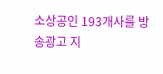소상공인 193개사를 방송광고 지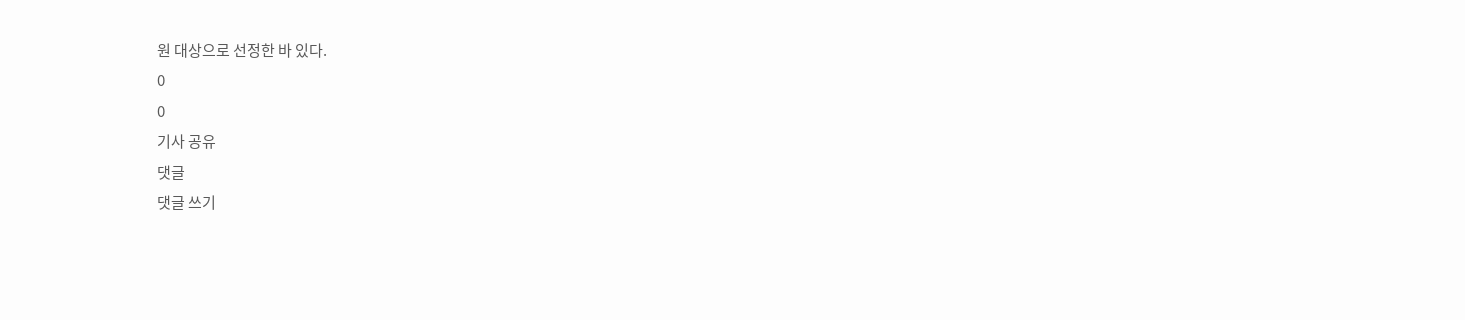원 대상으로 선정한 바 있다.
0
0
기사 공유
댓글
댓글 쓰기